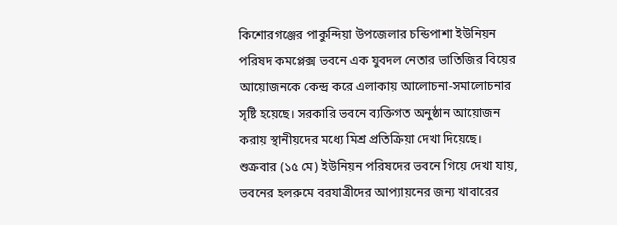কিশোরগঞ্জের পাকুন্দিয়া উপজেলার চন্ডিপাশা ইউনিয়ন পরিষদ কমপ্লেক্স ভবনে এক যুবদল নেতার ভাতিজির বিয়ের আয়োজনকে কেন্দ্র করে এলাকায় আলোচনা-সমালোচনার সৃষ্টি হয়েছে। সরকারি ভবনে ব্যক্তিগত অনুষ্ঠান আয়োজন করায় স্থানীয়দের মধ্যে মিশ্র প্রতিক্রিয়া দেখা দিয়েছে।
শুক্রবার (১৫ মে) ইউনিয়ন পরিষদের ভবনে গিয়ে দেখা যায়, ভবনের হলরুমে বরযাত্রীদের আপ্যায়নের জন্য খাবারের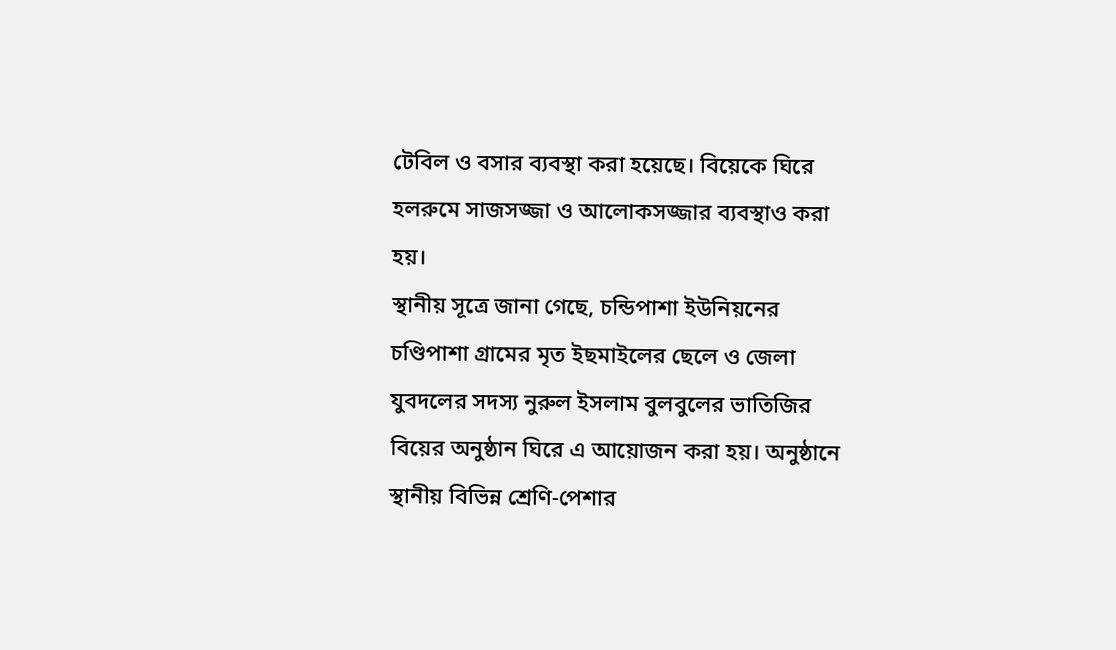টেবিল ও বসার ব্যবস্থা করা হয়েছে। বিয়েকে ঘিরে হলরুমে সাজসজ্জা ও আলোকসজ্জার ব্যবস্থাও করা হয়।
স্থানীয় সূত্রে জানা গেছে, চন্ডিপাশা ইউনিয়নের চণ্ডিপাশা গ্রামের মৃত ইছমাইলের ছেলে ও জেলা যুবদলের সদস্য নুরুল ইসলাম বুলবুলের ভাতিজির বিয়ের অনুষ্ঠান ঘিরে এ আয়োজন করা হয়। অনুষ্ঠানে স্থানীয় বিভিন্ন শ্রেণি-পেশার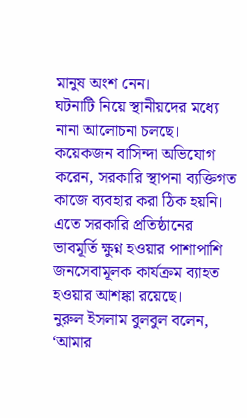মানুষ অংশ নেন।
ঘটনাটি নিয়ে স্থানীয়দের মধ্যে নানা আলোচনা চলছে। কয়েকজন বাসিন্দা অভিযোগ করেন, সরকারি স্থাপনা ব্যক্তিগত কাজে ব্যবহার করা ঠিক হয়নি। এতে সরকারি প্রতিষ্ঠানের ভাবমূর্তি ক্ষুণ্ন হওয়ার পাশাপাশি জনসেবামূলক কার্যক্রম ব্যাহত হওয়ার আশঙ্কা রয়েছে।
নুরুল ইসলাম বুলবুল বলেন, ‘আমার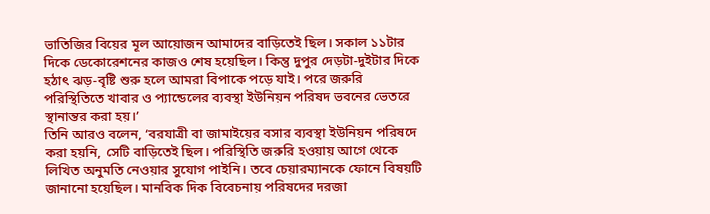ভাতিজির বিয়ের মূল আয়োজন আমাদের বাড়িতেই ছিল। সকাল ১১টার দিকে ডেকোরেশনের কাজও শেষ হয়েছিল। কিন্তু দুপুর দেড়টা-দুইটার দিকে হঠাৎ ঝড়-বৃষ্টি শুরু হলে আমরা বিপাকে পড়ে যাই। পরে জরুরি পরিস্থিতিতে খাবার ও প্যান্ডেলের ব্যবস্থা ইউনিয়ন পরিষদ ভবনের ভেতরে স্থানান্তর করা হয়।’
তিনি আরও বলেন, ‘বরযাত্রী বা জামাইয়ের বসার ব্যবস্থা ইউনিয়ন পরিষদে করা হয়নি, সেটি বাড়িতেই ছিল। পরিস্থিতি জরুরি হওয়ায় আগে থেকে লিখিত অনুমতি নেওয়ার সুযোগ পাইনি। তবে চেয়ারম্যানকে ফোনে বিষয়টি জানানো হয়েছিল। মানবিক দিক বিবেচনায় পরিষদের দরজা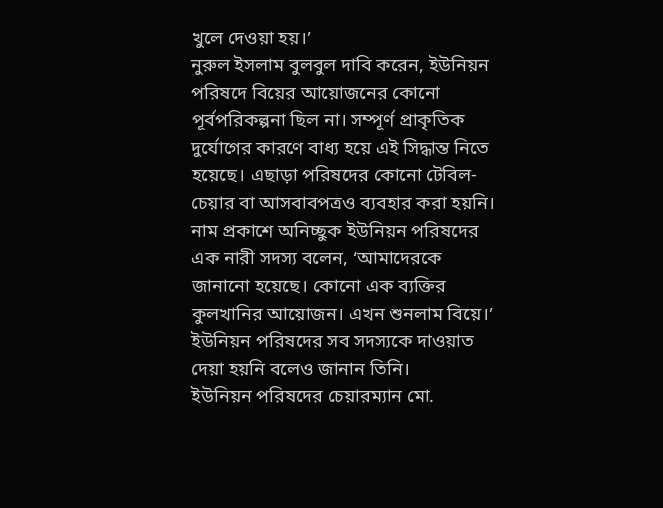খুলে দেওয়া হয়।’
নুরুল ইসলাম বুলবুল দাবি করেন, ইউনিয়ন পরিষদে বিয়ের আয়োজনের কোনো পূর্বপরিকল্পনা ছিল না। সম্পূর্ণ প্রাকৃতিক দুর্যোগের কারণে বাধ্য হয়ে এই সিদ্ধান্ত নিতে হয়েছে। এছাড়া পরিষদের কোনো টেবিল-চেয়ার বা আসবাবপত্রও ব্যবহার করা হয়নি।
নাম প্রকাশে অনিচ্ছুক ইউনিয়ন পরিষদের এক নারী সদস্য বলেন, ‘আমাদেরকে জানানো হয়েছে। কোনো এক ব্যক্তির কুলখানির আয়োজন। এখন শুনলাম বিয়ে।’
ইউনিয়ন পরিষদের সব সদস্যকে দাওয়াত দেয়া হয়নি বলেও জানান তিনি।
ইউনিয়ন পরিষদের চেয়ারম্যান মো.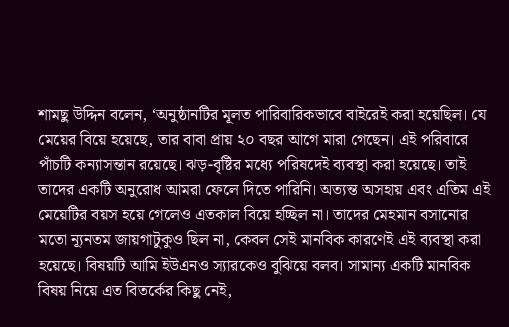শামছু উদ্দিন বলেন, ‘অনুষ্ঠানটির মূলত পারিবারিকভাবে বাইরেই করা হয়েছিল। যে মেয়ের বিয়ে হয়েছে, তার বাবা প্রায় ২০ বছর আগে মারা গেছেন। এই পরিবারে পাঁচটি কন্যাসন্তান রয়েছে। ঝড়-বৃষ্টির মধ্যে পরিষদেই ব্যবস্থা করা হয়েছে। তাই তাদের একটি অনুরোধ আমরা ফেলে দিতে পারিনি। অত্যন্ত অসহায় এবং এতিম এই মেয়েটির বয়স হয়ে গেলেও এতকাল বিয়ে হচ্ছিল না। তাদের মেহমান বসানোর মতো ন্যূনতম জায়গাটুকুও ছিল না, কেবল সেই মানবিক কারণেই এই ব্যবস্থা করা হয়েছে। বিষয়টি আমি ইউএনও স্যারকেও বুঝিয়ে বলব। সামান্য একটি মানবিক বিষয় নিয়ে এত বিতর্কের কিছু নেই,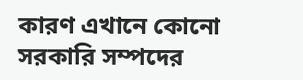কারণ এখানে কোনো সরকারি সম্পদের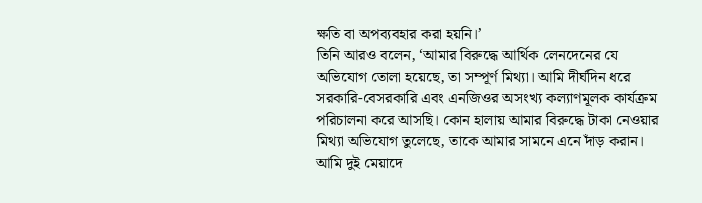ক্ষতি বা অপব্যবহার করা হয়নি।’
তিনি আরও বলেন, ‘আমার বিরুদ্ধে আর্থিক লেনদেনের যে অভিযোগ তোলা হয়েছে, তা সম্পূর্ণ মিথ্যা। আমি দীর্ঘদিন ধরে সরকারি-বেসরকারি এবং এনজিওর অসংখ্য কল্যাণমূলক কার্যক্রম পরিচালনা করে আসছি। কোন হালায় আমার বিরুদ্ধে টাকা নেওয়ার মিথ্যা অভিযোগ তুলেছে, তাকে আমার সামনে এনে দাঁড় করান। আমি দুই মেয়াদে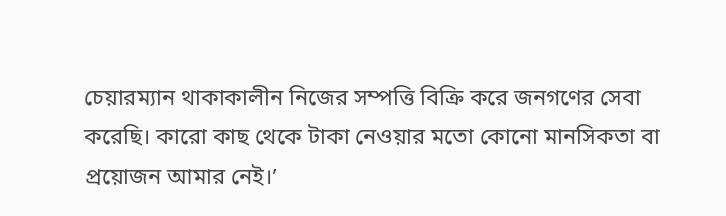চেয়ারম্যান থাকাকালীন নিজের সম্পত্তি বিক্রি করে জনগণের সেবা করেছি। কারো কাছ থেকে টাকা নেওয়ার মতো কোনো মানসিকতা বা প্রয়োজন আমার নেই।’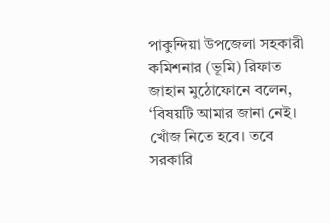পাকুন্দিয়া উপজেলা সহকারী কমিশনার (ভূমি) রিফাত জাহান মুঠোফোনে বলেন, ‘বিষয়টি আমার জানা নেই। খোঁজ নিতে হবে। তবে সরকারি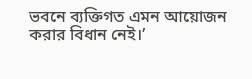ভবনে ব্যক্তিগত এমন আয়োজন করার বিধান নেই।’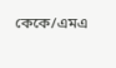কেকে/এমএ